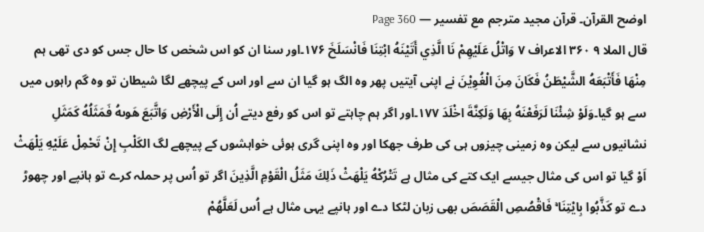اوضح القرآن۔ قرآن مجید مترجم مع تفسیر — Page 360
قال الملا ۹ ۳۶۰ الاعراف ۷ وَاتْلُ عَلَيْهِمْ نَا الَّذِي أَتَيْنَهُ ابْتِنَا فَانْسَلَخَ ۱۷۶۔اور سنا ان کو اس شخص کا حال جس کو دی تھی ہم مِنْهَا فَأَتْبَعَهُ الشَّيْطَنُ فَكَانَ مِنَ الْغُوِيْنَ نے اپنی آیتیں پھر وہ الگ ہو گیا ان سے اور اس کے پیچھے لگا شیطان تو وہ گم راہوں میں سے ہو گیا۔وَلَوْ شِئْنَا لَرَفَعْنَهُ بِهَا وَلَكِنَّةَ اخْلَدَ ۱۷۷۔اور اگر ہم چاہتے تو اس کو رفع دیتے اُن إِلَى الْأَرْضِ وَاتَّبَعَ هَوىهُ فَمَثَلُهُ كَمَثَلِ نشانیوں سے لیکن وہ زمینی چیزوں ہی کی طرف جھکا اور وہ اپنی گری ہوئی خواہشوں کے پیچھے لگ الكَلْبِ إِنْ تَحْمِلْ عَلَيْهِ يَلْهَثْ اَوْ گیا تو اس کی مثال جیسے ایک کتے کی مثال ہے تَتْرُكْهُ يَلْهَثْ ذَلِكَ مَثَلُ الْقَوْمِ الَّذِينَ اگر تو اُس پر حملہ کرے تو ہانپے اور چھوڑ دے تو كَذَّبُوا بِايْتِنَا ۚ فَاقْصُصِ الْقَصَصَ بھی زبان لٹکا دے اور ہانپے یہی مثال ہے اُس لَعَلَّهُمْ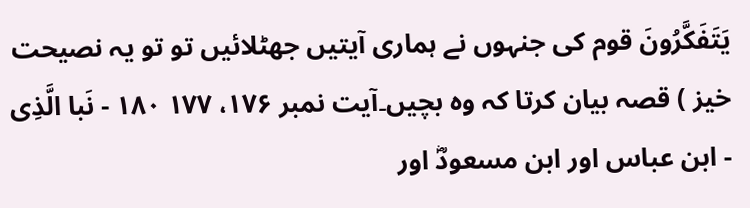يَتَفَكَّرُونَ قوم کی جنہوں نے ہماری آیتیں جھٹلائیں تو تو یہ نصیحت خیز ) قصہ بیان کرتا کہ وہ بچیں۔آیت نمبر ۱۷۶، ۱۷۷ ۱۸۰ - نَبا الَّذِى - ابن عباس اور ابن مسعودؓ اور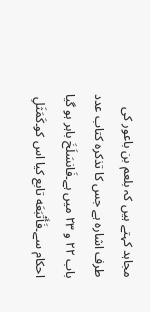مجاہد کہتے ہیں کہ بلعم بن باعور کی طرف اشارہ ہے جس کا تذکرہ کتاب عدد باب ۲۲ و ۲۳ میں ہے۔فَانسَلَخَ باہر ہو گیا احکام سے۔فَأَتْبَعَه تابع کیا اس کو۔كَمَثَلِ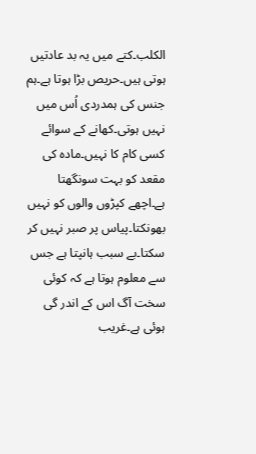الكلب۔کتے میں یہ بد عادتیں ہوتی ہیں۔حریص بڑا ہوتا ہے۔ہم جنس کی ہمدردی اُس میں نہیں ہوتی۔کھانے کے سوائے کسی کام کا نہیں۔مادہ کی مقعد کو بہت سونگھتا ہے۔اچھے کپڑوں والوں کو نہیں بھونکتا۔پیاس پر صبر نہیں کر سکتا۔بے سبب ہانپتا ہے جس سے معلوم ہوتا ہے کہ کوئی سخت آگ اس کے اندر گی ہوئی ہے۔غریب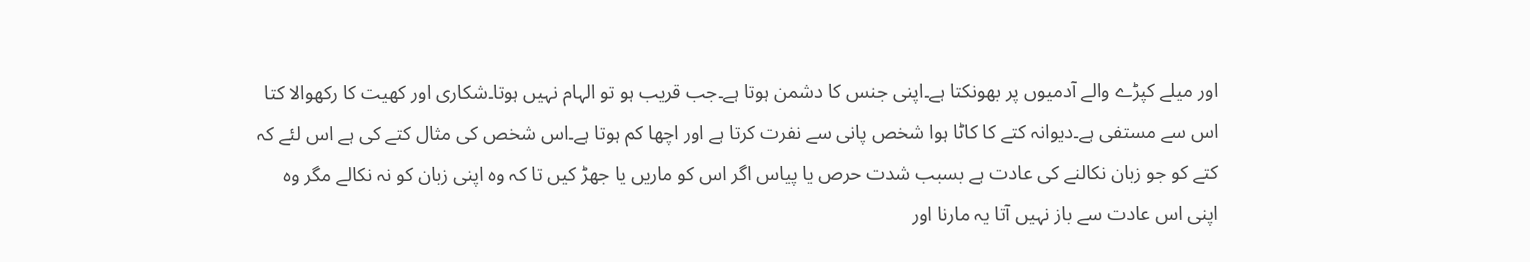اور میلے کپڑے والے آدمیوں پر بھونکتا ہے۔اپنی جنس کا دشمن ہوتا ہے۔جب قریب ہو تو الہام نہیں ہوتا۔شکاری اور کھیت کا رکھوالا کتا اس سے مستفی ہے۔دیوانہ کتے کا کاٹا ہوا شخص پانی سے نفرت کرتا ہے اور اچھا کم ہوتا ہے۔اس شخص کی مثال کتے کی ہے اس لئے کہ کتے کو جو زبان نکالنے کی عادت ہے بسبب شدت حرص یا پیاس اگر اس کو ماریں یا جھڑ کیں تا کہ وہ اپنی زبان کو نہ نکالے مگر وہ اپنی اس عادت سے باز نہیں آتا یہ مارنا اور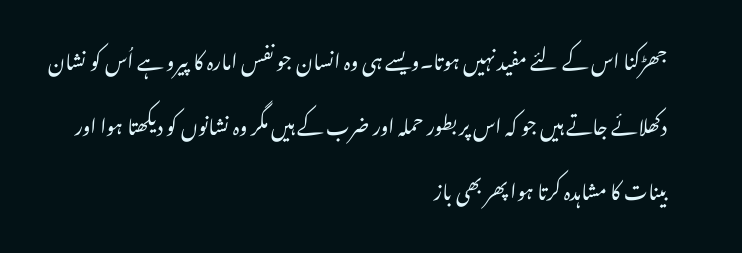جھڑکنا اس کے لئے مفید نہیں ہوتا۔ویسے ہی وہ انسان جو نفس امارہ کا پیرو ہے اُس کو نشان دکھلائے جاتے ہیں جو کہ اس پر بطور حملہ اور ضرب کے ہیں مگر وہ نشانوں کو دیکھتا ہوا اور بینات کا مشاہدہ کرتا ہوا پھر بھی باز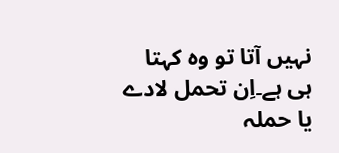نہیں آتا تو وہ کہتا ہی ہے۔اِن تحمل لادے یا حملہ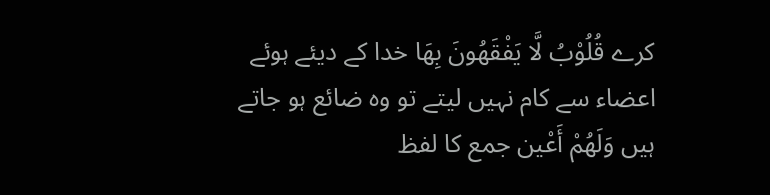کرے قُلُوْبُ لَّا يَفْقَهُونَ بِهَا خدا کے دیئے ہوئے اعضاء سے کام نہیں لیتے تو وہ ضائع ہو جاتے ہیں وَلَهُمْ أَعْين جمع کا لفظ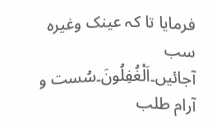فرمایا تا کہ عینک وغیرہ سب آجائیں۔اَلْغُفِلُونَ۔سُست و آرام طلب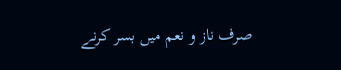صرف ناز و نعم میں بسر کرنے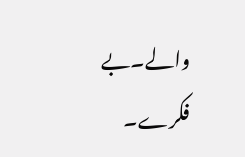والے۔بے فکرے۔